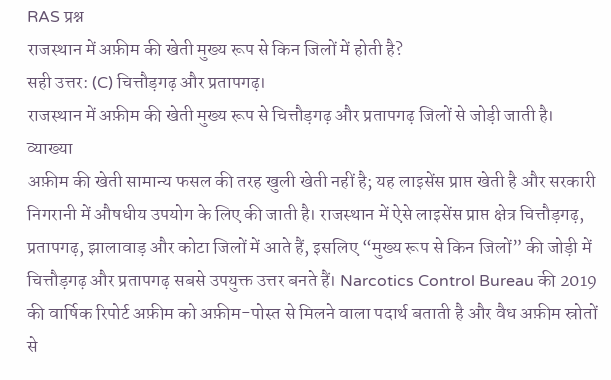RAS प्रश्न
राजस्थान में अफ़ीम की खेती मुख्य रूप से किन जिलों में होती है?
सही उत्तर: (C) चित्तौड़गढ़ और प्रतापगढ़।
राजस्थान में अफ़ीम की खेती मुख्य रूप से चित्तौड़गढ़ और प्रतापगढ़ जिलों से जोड़ी जाती है।
व्याख्या
अफ़ीम की खेती सामान्य फसल की तरह खुली खेती नहीं है; यह लाइसेंस प्राप्त खेती है और सरकारी निगरानी में औषधीय उपयोग के लिए की जाती है। राजस्थान में ऐसे लाइसेंस प्राप्त क्षेत्र चित्तौड़गढ़, प्रतापगढ़, झालावाड़ और कोटा जिलों में आते हैं, इसलिए “मुख्य रूप से किन जिलों” की जोड़ी में चित्तौड़गढ़ और प्रतापगढ़ सबसे उपयुक्त उत्तर बनते हैं। Narcotics Control Bureau की 2019 की वार्षिक रिपोर्ट अफ़ीम को अफ़ीम-पोस्त से मिलने वाला पदार्थ बताती है और वैध अफ़ीम स्रोतों से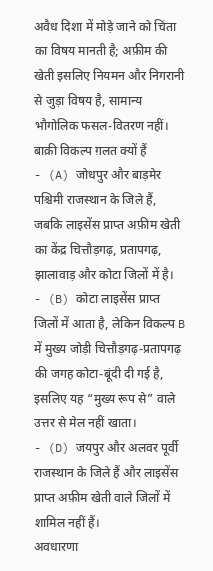अवैध दिशा में मोड़े जाने को चिंता का विषय मानती है; अफ़ीम की खेती इसलिए नियमन और निगरानी से जुड़ा विषय है, सामान्य भौगोलिक फसल-वितरण नहीं।
बाक़ी विकल्प ग़लत क्यों हैं
- (A) जोधपुर और बाड़मेर पश्चिमी राजस्थान के जिले हैं, जबकि लाइसेंस प्राप्त अफ़ीम खेती का केंद्र चित्तौड़गढ़, प्रतापगढ़, झालावाड़ और कोटा जिलों में है।
- (B) कोटा लाइसेंस प्राप्त जिलों में आता है, लेकिन विकल्प B में मुख्य जोड़ी चित्तौड़गढ़-प्रतापगढ़ की जगह कोटा-बूंदी दी गई है, इसलिए यह “मुख्य रूप से” वाले उत्तर से मेल नहीं खाता।
- (D) जयपुर और अलवर पूर्वी राजस्थान के जिले हैं और लाइसेंस प्राप्त अफ़ीम खेती वाले जिलों में शामिल नहीं हैं।
अवधारणा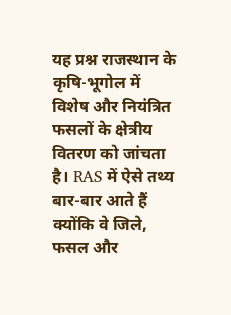यह प्रश्न राजस्थान के कृषि-भूगोल में विशेष और नियंत्रित फसलों के क्षेत्रीय वितरण को जांचता है। RAS में ऐसे तथ्य बार-बार आते हैं क्योंकि वे जिले, फसल और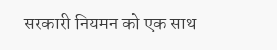सरकारी नियमन को एक साथ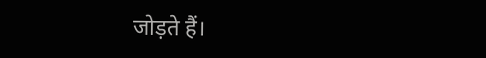जोड़ते हैं।